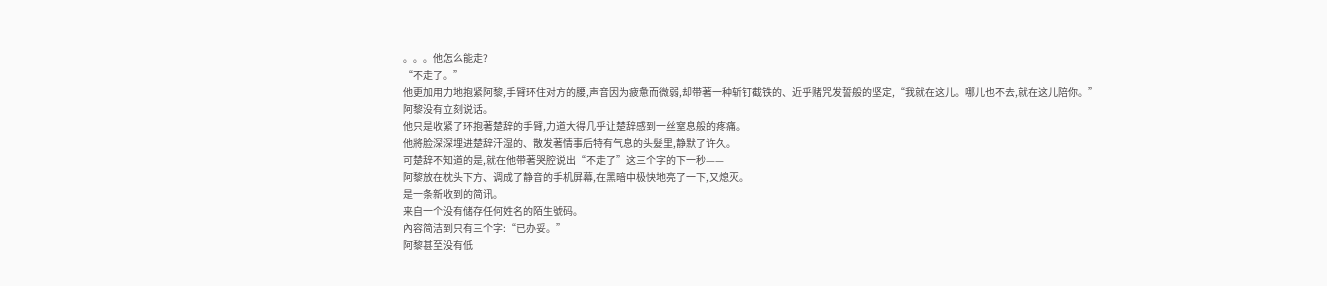。。。他怎么能走?
“不走了。”
他更加用力地抱紧阿黎,手臂环住对方的腰,声音因为疲惫而微弱,却带著一种斩钉截铁的、近乎赌咒发誓般的坚定,“我就在这儿。哪儿也不去,就在这儿陪你。”
阿黎没有立刻说话。
他只是收紧了环抱著楚辞的手臂,力道大得几乎让楚辞感到一丝窒息般的疼痛。
他將脸深深埋进楚辞汗湿的、散发著情事后特有气息的头髮里,静默了许久。
可楚辞不知道的是,就在他带著哭腔说出“不走了”这三个字的下一秒——
阿黎放在枕头下方、调成了静音的手机屏幕,在黑暗中极快地亮了一下,又熄灭。
是一条新收到的简讯。
来自一个没有储存任何姓名的陌生號码。
內容简洁到只有三个字:“已办妥。”
阿黎甚至没有低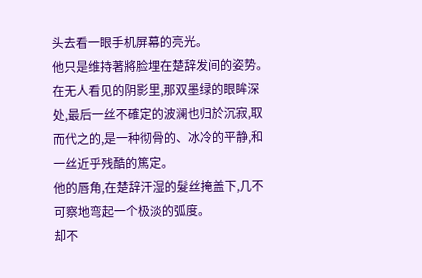头去看一眼手机屏幕的亮光。
他只是维持著將脸埋在楚辞发间的姿势。
在无人看见的阴影里,那双墨绿的眼眸深处,最后一丝不確定的波澜也归於沉寂,取而代之的,是一种彻骨的、冰冷的平静,和一丝近乎残酷的篤定。
他的唇角,在楚辞汗湿的髮丝掩盖下,几不可察地弯起一个极淡的弧度。
却不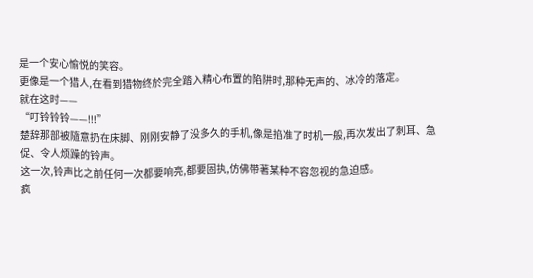是一个安心愉悦的笑容。
更像是一个猎人,在看到猎物终於完全踏入精心布置的陷阱时,那种无声的、冰冷的落定。
就在这时——
“叮铃铃铃——!!!”
楚辞那部被隨意扔在床脚、刚刚安静了没多久的手机,像是掐准了时机一般,再次发出了刺耳、急促、令人烦躁的铃声。
这一次,铃声比之前任何一次都要响亮,都要固执,仿佛带著某种不容忽视的急迫感。
疯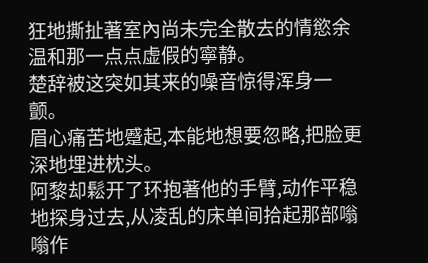狂地撕扯著室內尚未完全散去的情慾余温和那一点点虚假的寧静。
楚辞被这突如其来的噪音惊得浑身一颤。
眉心痛苦地蹙起,本能地想要忽略,把脸更深地埋进枕头。
阿黎却鬆开了环抱著他的手臂,动作平稳地探身过去,从凌乱的床单间拾起那部嗡嗡作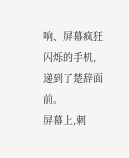响、屏幕疯狂闪烁的手机,递到了楚辞面前。
屏幕上,刺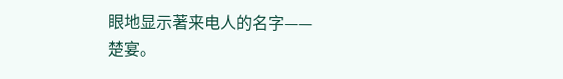眼地显示著来电人的名字——
楚宴。